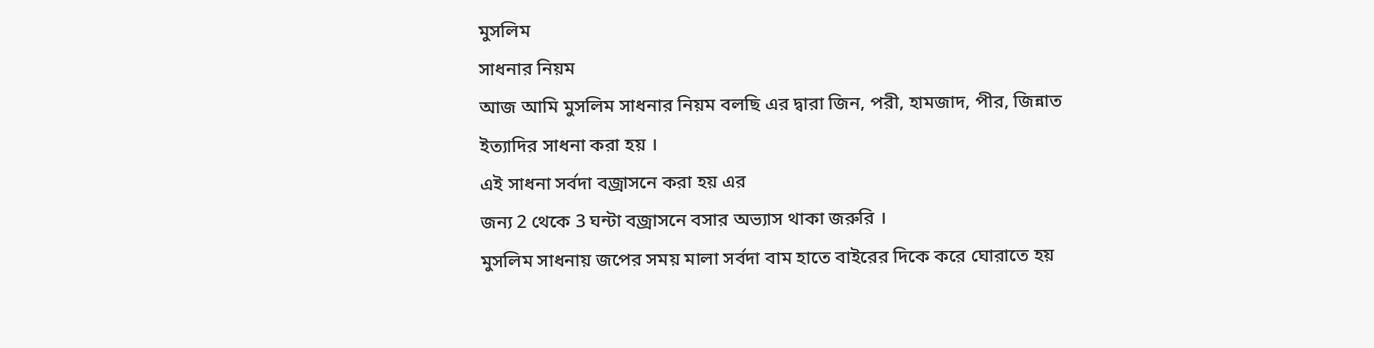মুসলিম
সাধনার নিয়ম
আজ আমি মুসলিম সাধনার নিয়ম বলছি এর দ্বারা জিন, পরী, হামজাদ, পীর, জিন্নাত ইত্যাদির সাধনা করা হয় ।
এই সাধনা সর্বদা বজ্রাসনে করা হয় এর
জন্য 2 থেকে 3 ঘন্টা বজ্রাসনে বসার অভ্যাস থাকা জরুরি ।
মুসলিম সাধনায় জপের সময় মালা সর্বদা বাম হাতে বাইরের দিকে করে ঘোরাতে হয়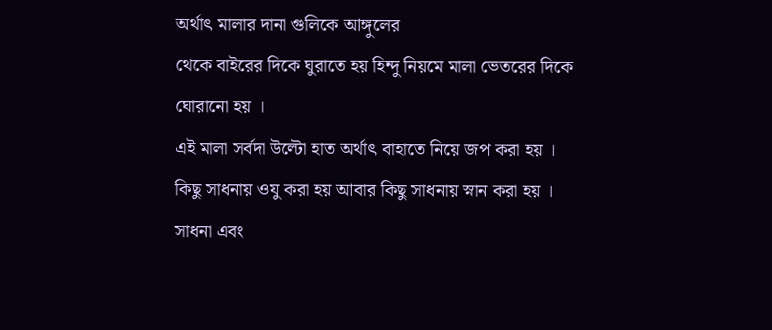অর্থাৎ মালার দানা গুলিকে আঙ্গুলের
থেকে বাইরের দিকে ঘুরাতে হয় হিন্দু নিয়মে মালা ভেতরের দিকে ঘোরানো হয় ।
এই মালা সর্বদা উল্টো হাত অর্থাৎ বাহাতে নিয়ে জপ করা হয় ।
কিছু সাধনায় ওযু করা হয় আবার কিছু সাধনায় স্নান করা হয় ।
সাধনা এবং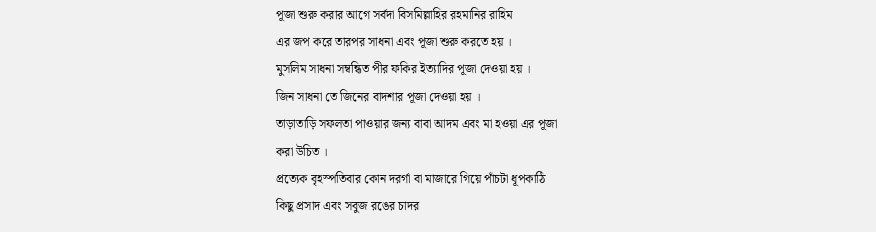পূজা শুরু করার আগে সর্বদা বিসমিল্লাহির রহমানির রাহিম
এর জপ করে তারপর সাধনা এবং পূজা শুরু করতে হয় ।
মুসলিম সাধনা সম্বন্ধিত পীর ফকির ইত্যাদির পূজা দেওয়া হয় ।
জিন সাধনা তে জিনের বাদশার পূজা দেওয়া হয় ।
তাড়াতাড়ি সফলতা পাওয়ার জন্য বাবা আদম এবং মা হওয়া এর পূজা
করা উচিত ।
প্রত্যেক বৃহস্পতিবার কোন দরর্গা বা মাজারে গিয়ে পাঁচটা ধূপকাঠি
কিছু প্রসাদ এবং সবুজ রঙের চাদর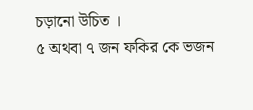চড়ানো উচিত ।
৫ অথবা ৭ জন ফকির কে ভজন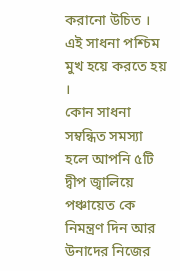করানো উচিত ।
এই সাধনা পশ্চিম মুখ হয়ে করতে হয় ।
কোন সাধনা সম্বন্ধিত সমস্যা হলে আপনি ৫টি দ্বীপ জ্বালিয়ে পঞ্চায়েত কে নিমন্ত্রণ দিন আর উনাদের নিজের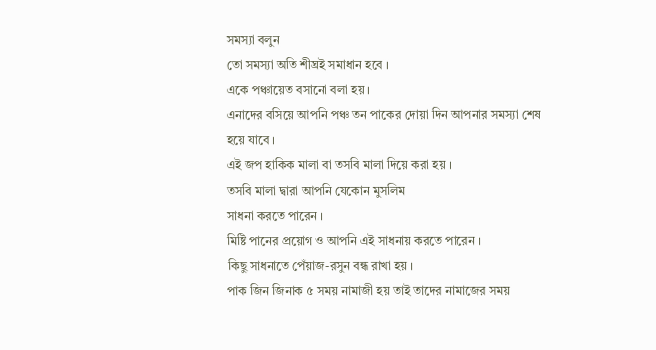সমস্যা বলুন
তো সমস্যা অতি শীঘ্রই সমাধান হবে ।
একে পঞ্চায়েত বসানো বলা হয় ।
এনাদের বসিয়ে আপনি পঞ্চ তন পাকের দোয়া দিন আপনার সমস্যা শেষ
হয়ে যাবে ।
এই জপ হাকিক মালা বা তসবি মালা দিয়ে করা হয় ।
তসবি মালা দ্বারা আপনি যেকোন মুসলিম
সাধনা করতে পারেন ।
মিষ্টি পানের প্রয়োগ ও আপনি এই সাধনায় করতে পারেন ।
কিছু সাধনাতে পেঁয়াজ-রসুন বন্ধ রাখা হয় ।
পাক জিন জিনাক ৫ সময় নামাজী হয় তাই তাদের নামাজের সময়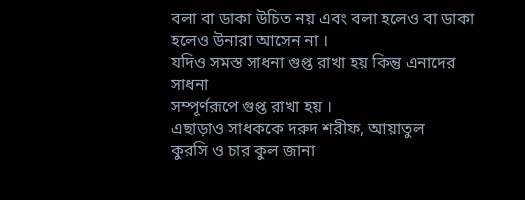বলা বা ডাকা উচিত নয় এবং বলা হলেও বা ডাকা হলেও উনারা আসেন না ।
যদিও সমস্ত সাধনা গুপ্ত রাখা হয় কিন্তু এনাদের সাধনা
সম্পূর্ণরূপে গুপ্ত রাখা হয় ।
এছাড়াও সাধককে দরুদ শরীফ, আয়াতুল
কুরসি ও চার কুল জানা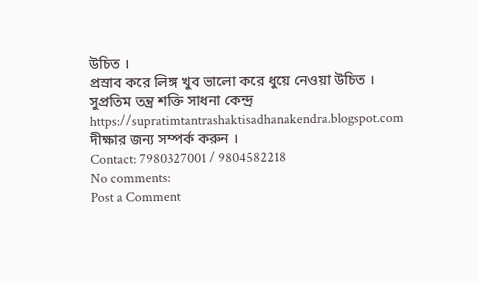উচিত ।
প্রস্রাব করে লিঙ্গ খুব ভালো করে ধুয়ে নেওয়া উচিত ।
সুপ্রতিম তন্ত্র শক্তি সাধনা কেন্দ্র
https://supratimtantrashaktisadhanakendra.blogspot.com
দীক্ষার জন্য সম্পর্ক করুন ।
Contact: 7980327001 / 9804582218
No comments:
Post a Comment